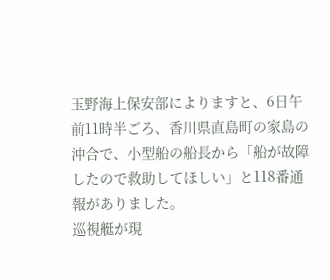玉野海上保安部によりますと、6日午前11時半ごろ、香川県直島町の家島の沖合で、小型船の船長から「船が故障したので救助してほしい」と118番通報がありました。
巡視艇が現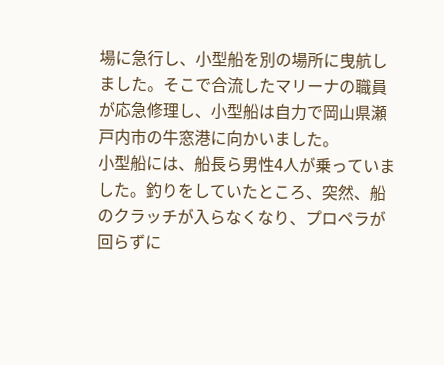場に急行し、小型船を別の場所に曳航しました。そこで合流したマリーナの職員が応急修理し、小型船は自力で岡山県瀬戸内市の牛窓港に向かいました。
小型船には、船長ら男性4人が乗っていました。釣りをしていたところ、突然、船のクラッチが入らなくなり、プロペラが回らずに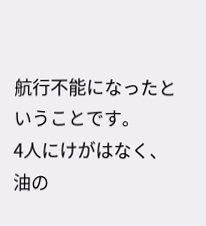航行不能になったということです。
4人にけがはなく、油の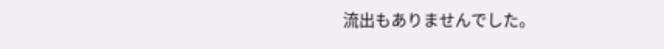流出もありませんでした。